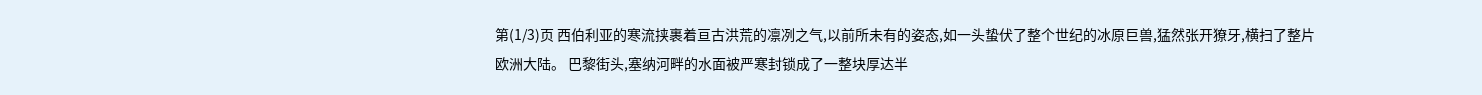第(1/3)页 西伯利亚的寒流挟裹着亘古洪荒的凛冽之气,以前所未有的姿态,如一头蛰伏了整个世纪的冰原巨兽,猛然张开獠牙,横扫了整片欧洲大陆。 巴黎街头,塞纳河畔的水面被严寒封锁成了一整块厚达半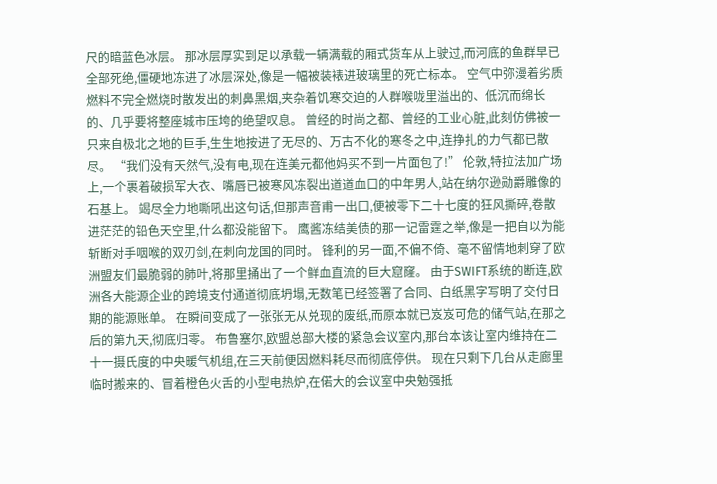尺的暗蓝色冰层。 那冰层厚实到足以承载一辆满载的厢式货车从上驶过,而河底的鱼群早已全部死绝,僵硬地冻进了冰层深处,像是一幅被装裱进玻璃里的死亡标本。 空气中弥漫着劣质燃料不完全燃烧时散发出的刺鼻黑烟,夹杂着饥寒交迫的人群喉咙里溢出的、低沉而绵长的、几乎要将整座城市压垮的绝望叹息。 曾经的时尚之都、曾经的工业心脏,此刻仿佛被一只来自极北之地的巨手,生生地按进了无尽的、万古不化的寒冬之中,连挣扎的力气都已散尽。 “我们没有天然气,没有电,现在连美元都他妈买不到一片面包了!” 伦敦,特拉法加广场上,一个裹着破损军大衣、嘴唇已被寒风冻裂出道道血口的中年男人,站在纳尔逊勋爵雕像的石基上。 竭尽全力地嘶吼出这句话,但那声音甫一出口,便被零下二十七度的狂风撕碎,卷散进茫茫的铅色天空里,什么都没能留下。 鹰酱冻结美债的那一记雷霆之举,像是一把自以为能斩断对手咽喉的双刃剑,在刺向龙国的同时。 锋利的另一面,不偏不倚、毫不留情地刺穿了欧洲盟友们最脆弱的肺叶,将那里捅出了一个鲜血直流的巨大窟窿。 由于SWIFT系统的断连,欧洲各大能源企业的跨境支付通道彻底坍塌,无数笔已经签署了合同、白纸黑字写明了交付日期的能源账单。 在瞬间变成了一张张无从兑现的废纸,而原本就已岌岌可危的储气站,在那之后的第九天,彻底归零。 布鲁塞尔,欧盟总部大楼的紧急会议室内,那台本该让室内维持在二十一摄氏度的中央暖气机组,在三天前便因燃料耗尽而彻底停供。 现在只剩下几台从走廊里临时搬来的、冒着橙色火舌的小型电热炉,在偌大的会议室中央勉强抵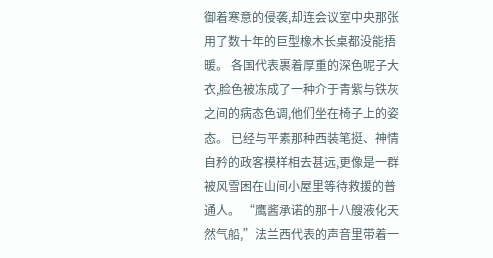御着寒意的侵袭,却连会议室中央那张用了数十年的巨型橡木长桌都没能捂暖。 各国代表裹着厚重的深色呢子大衣,脸色被冻成了一种介于青紫与铁灰之间的病态色调,他们坐在椅子上的姿态。 已经与平素那种西装笔挺、神情自矜的政客模样相去甚远,更像是一群被风雪困在山间小屋里等待救援的普通人。 “鹰酱承诺的那十八艘液化天然气船,”法兰西代表的声音里带着一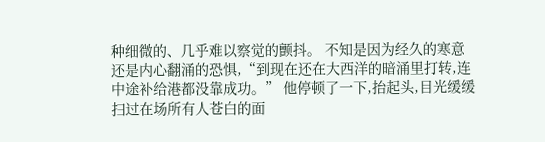种细微的、几乎难以察觉的颤抖。 不知是因为经久的寒意还是内心翻涌的恐惧,“到现在还在大西洋的暗涌里打转,连中途补给港都没靠成功。” 他停顿了一下,抬起头,目光缓缓扫过在场所有人苍白的面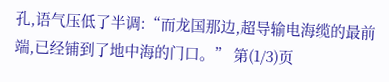孔,语气压低了半调:“而龙国那边,超导输电海缆的最前端,已经铺到了地中海的门口。” 第(1/3)页